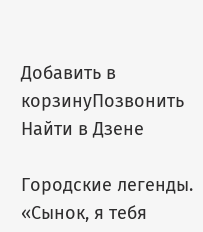Добавить в корзинуПозвонить
Найти в Дзене

Городские легенды. «Сынок, я тебя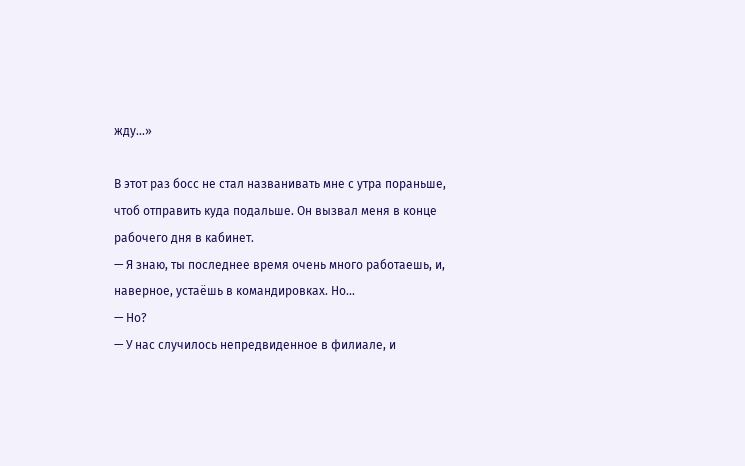жду...»

В этот раз босс не стал названивать мне с утра пораньше, чтоб отправить куда подальше. Он вызвал меня в конце рабочего дня в кабинет.
— Я знаю, ты последнее время очень много работаешь, и, наверное, устаёшь в командировках. Но...
— Но?
— У нас случилось непредвиденное в филиале, и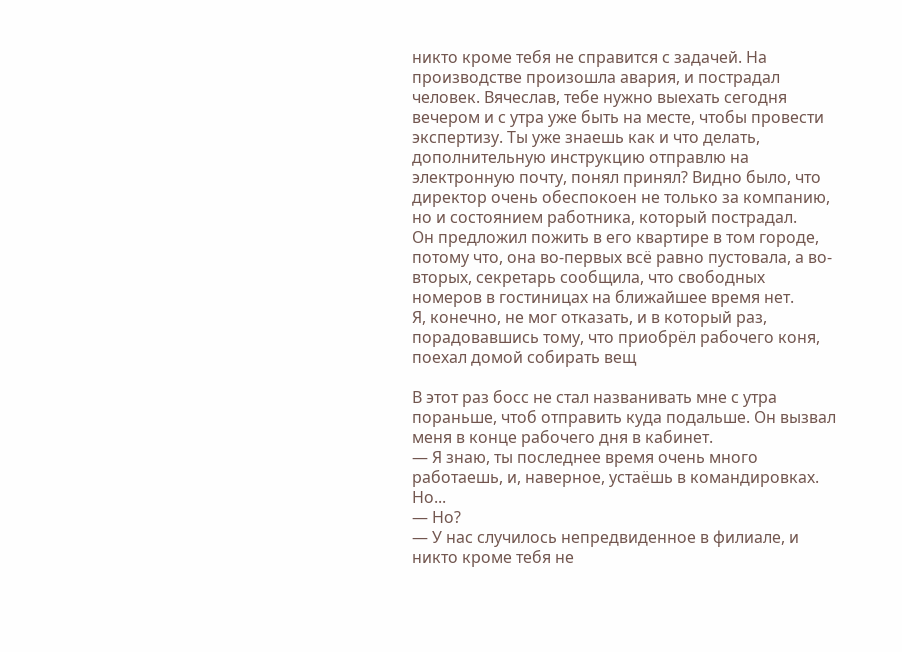никто кроме тебя не справится с задачей. На производстве произошла авария, и пострадал человек. Вячеслав, тебе нужно выехать сегодня вечером и с утра уже быть на месте, чтобы провести экспертизу. Ты уже знаешь как и что делать, дополнительную инструкцию отправлю на электронную почту, понял принял? Видно было, что директор очень обеспокоен не только за компанию, но и состоянием работника, который пострадал.
Он предложил пожить в его квартире в том городе, потому что, она во-первых всё равно пустовала, а во-вторых, секретарь сообщила, что свободных номеров в гостиницах на ближайшее время нет.
Я, конечно, не мог отказать, и в который раз, порадовавшись тому, что приобрёл рабочего коня, поехал домой собирать вещ

В этот раз босс не стал названивать мне с утра пораньше, чтоб отправить куда подальше. Он вызвал меня в конце рабочего дня в кабинет.
— Я знаю, ты последнее время очень много работаешь, и, наверное, устаёшь в командировках. Но...
— Но?
— У нас случилось непредвиденное в филиале, и никто кроме тебя не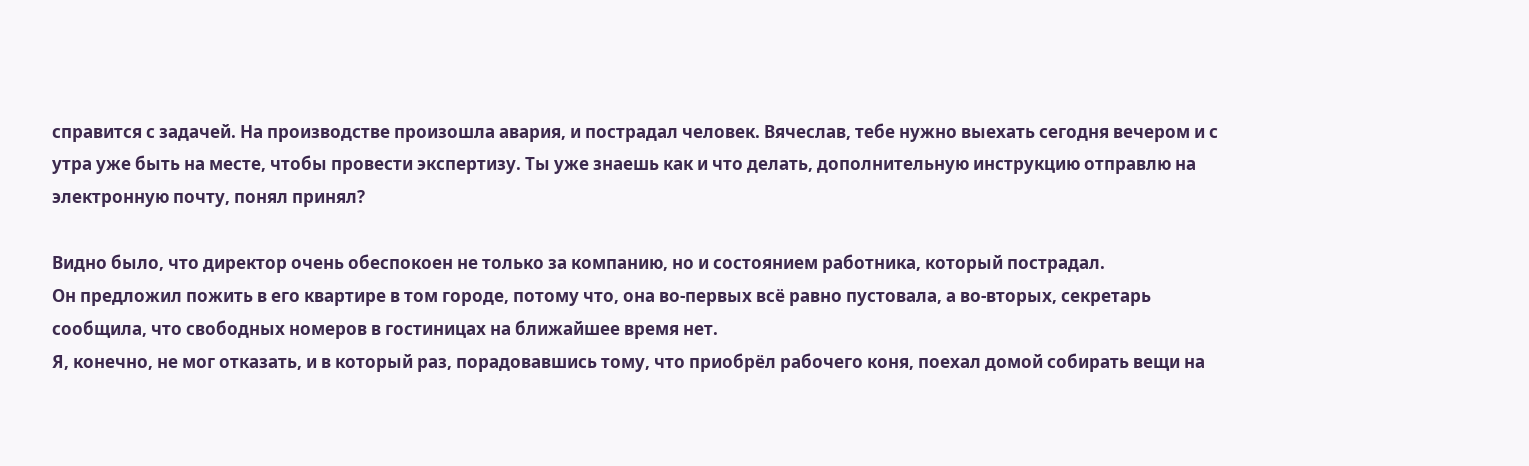справится с задачей. На производстве произошла авария, и пострадал человек. Вячеслав, тебе нужно выехать сегодня вечером и с утра уже быть на месте, чтобы провести экспертизу. Ты уже знаешь как и что делать, дополнительную инструкцию отправлю на электронную почту, понял принял?

Видно было, что директор очень обеспокоен не только за компанию, но и состоянием работника, который пострадал.
Он предложил пожить в его квартире в том городе, потому что, она во-первых всё равно пустовала, а во-вторых, секретарь сообщила, что свободных номеров в гостиницах на ближайшее время нет.
Я, конечно, не мог отказать, и в который раз, порадовавшись тому, что приобрёл рабочего коня, поехал домой собирать вещи на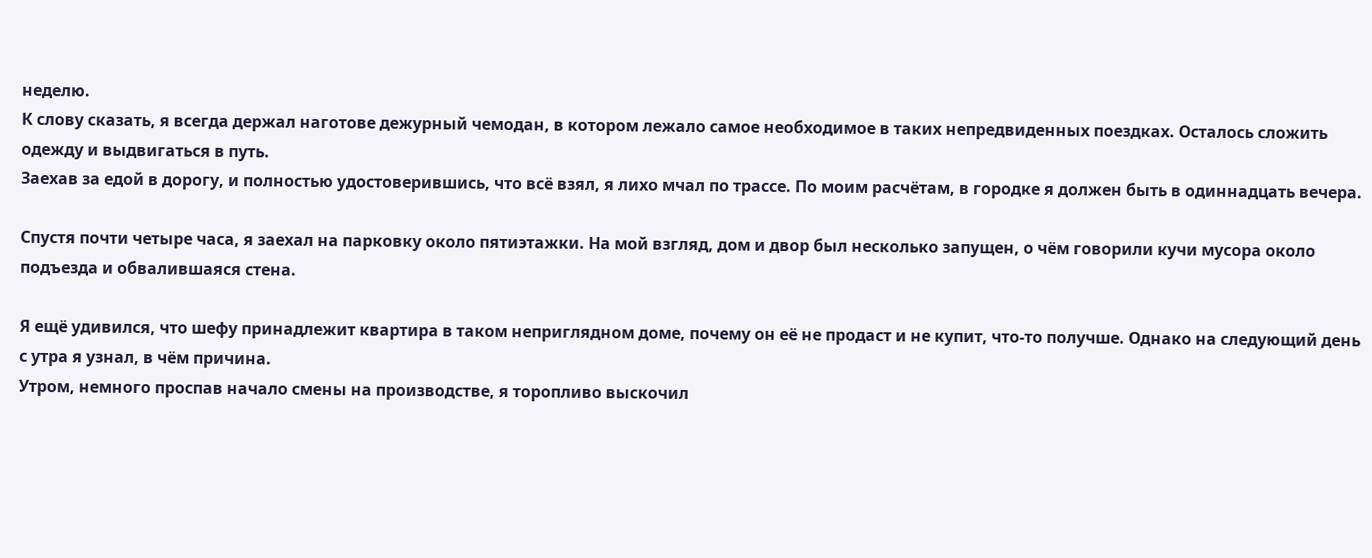неделю.
К слову сказать, я всегда держал наготове дежурный чемодан, в котором лежало самое необходимое в таких непредвиденных поездках. Осталось сложить одежду и выдвигаться в путь.
Заехав за едой в дорогу, и полностью удостоверившись, что всё взял, я лихо мчал по трассе. По моим расчётам, в городке я должен быть в одиннадцать вечера.

Спустя почти четыре часа, я заехал на парковку около пятиэтажки. На мой взгляд, дом и двор был несколько запущен, о чём говорили кучи мусора около подъезда и обвалившаяся стена.

Я ещё удивился, что шефу принадлежит квартира в таком неприглядном доме, почему он её не продаст и не купит, что-то получше. Однако на следующий день с утра я узнал, в чём причина.
Утром, немного проспав начало смены на производстве, я торопливо выскочил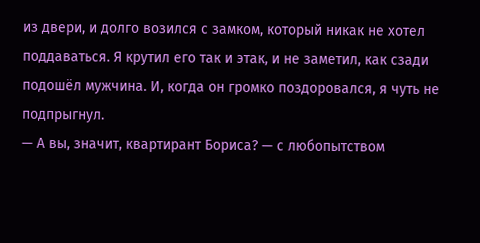из двери, и долго возился с замком, который никак не хотел поддаваться. Я крутил его так и этак, и не заметил, как сзади подошёл мужчина. И, когда он громко поздоровался, я чуть не подпрыгнул.
— А вы, значит, квартирант Бориса? — с любопытством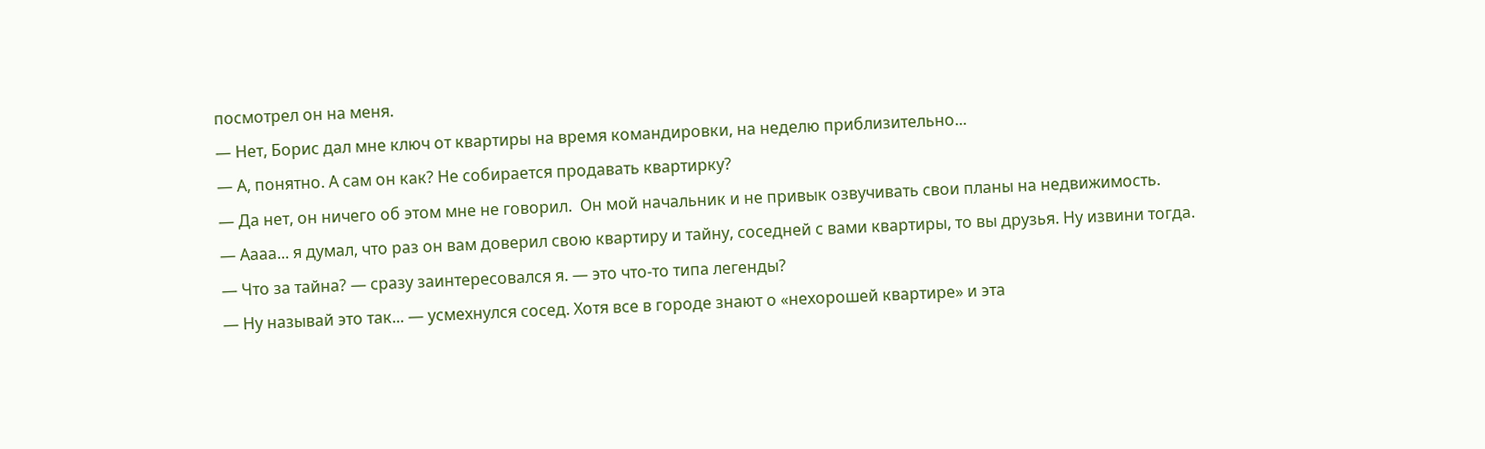посмотрел он на меня.
— Нет, Борис дал мне ключ от квартиры на время командировки, на неделю приблизительно...
— А, понятно. А сам он как? Не собирается продавать квартирку?
— Да нет, он ничего об этом мне не говорил.  Он мой начальник и не привык озвучивать свои планы на недвижимость.
— Аааа... я думал, что раз он вам доверил свою квартиру и тайну, соседней с вами квартиры, то вы друзья. Ну извини тогда.
— Что за тайна? — сразу заинтересовался я. — это что-то типа легенды?
— Ну называй это так... — усмехнулся сосед. Хотя все в городе знают о «нехорошей квартире» и эта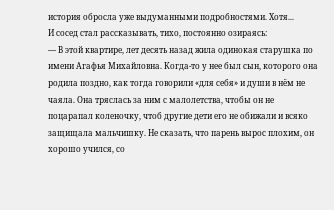история обросла уже выдуманными подробностями. Хотя...
И сосед стал рассказывать, тихо, постоянно озираясь:
— В этой квартире, лет десять назад жила одинокая старушка по имени Агафья Михайловна. Когда-то у нее был сын, которого она родила поздно, как тогда говорили «для себя» и души в нём не чаяла. Она тряслась за ним с малолетства, чтобы он не поцарапал коленочку, чтоб другие дети его не обижали и всяко защищала мальчишку. Не сказать, что парень вырос плохим, он хорошо учился, со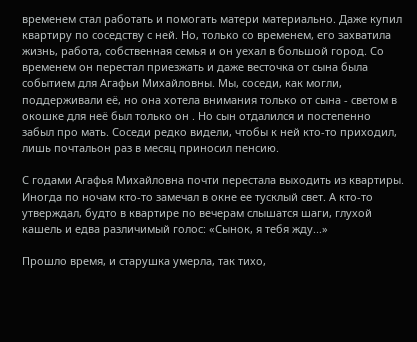временем стал работать и помогать матери материально. Даже купил квартиру по соседству с ней. Но, только со временем, его захватила жизнь, работа, собственная семья и он уехал в большой город. Со временем он перестал приезжать и даже весточка от сына была событием для Агафьи Михайловны. Мы, соседи, как могли, поддерживали её, но она хотела внимания только от сына - светом в окошке для неё был только он . Но сын отдалился и постепенно забыл про мать. Соседи редко видели, чтобы к ней кто-то приходил, лишь почтальон раз в месяц приносил пенсию.

С годами Агафья Михайловна почти перестала выходить из квартиры. Иногда по ночам кто-то замечал в окне ее тусклый свет. А кто-то утверждал, будто в квартире по вечерам слышатся шаги, глухой кашель и едва различимый голос: «Сынок, я тебя жду...»

Прошло время, и старушка умерла, так тихо,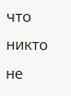что никто не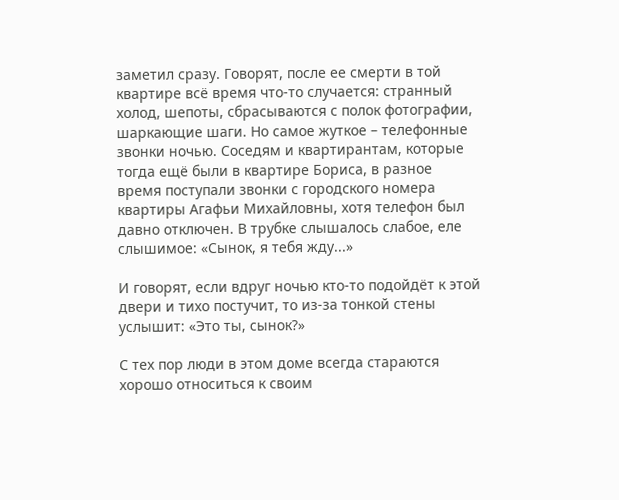заметил сразу. Говорят, после ее смерти в той квартире всё время что-то случается: странный холод, шепоты, сбрасываются с полок фотографии, шаркающие шаги. Но самое жуткое – телефонные звонки ночью. Соседям и квартирантам, которые тогда ещё были в квартире Бориса, в разное время поступали звонки с городского номера квартиры Агафьи Михайловны, хотя телефон был давно отключен. В трубке слышалось слабое, еле слышимое: «Сынок, я тебя жду...»

И говорят, если вдруг ночью кто-то подойдёт к этой двери и тихо постучит, то из-за тонкой стены услышит: «Это ты, сынок?»

С тех пор люди в этом доме всегда стараются хорошо относиться к своим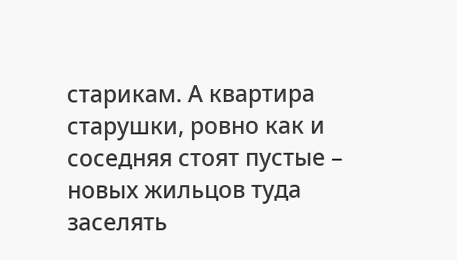старикам. А квартира старушки, ровно как и соседняя стоят пустые – новых жильцов туда заселять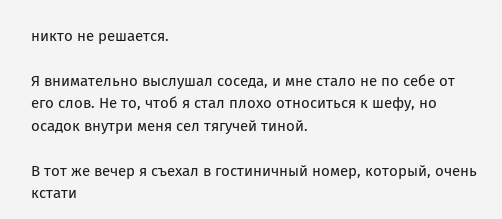никто не решается.

Я внимательно выслушал соседа, и мне стало не по себе от его слов. Не то, чтоб я стал плохо относиться к шефу, но осадок внутри меня сел тягучей тиной.

В тот же вечер я съехал в гостиничный номер, который, очень кстати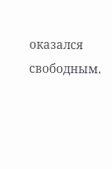оказался свободным.